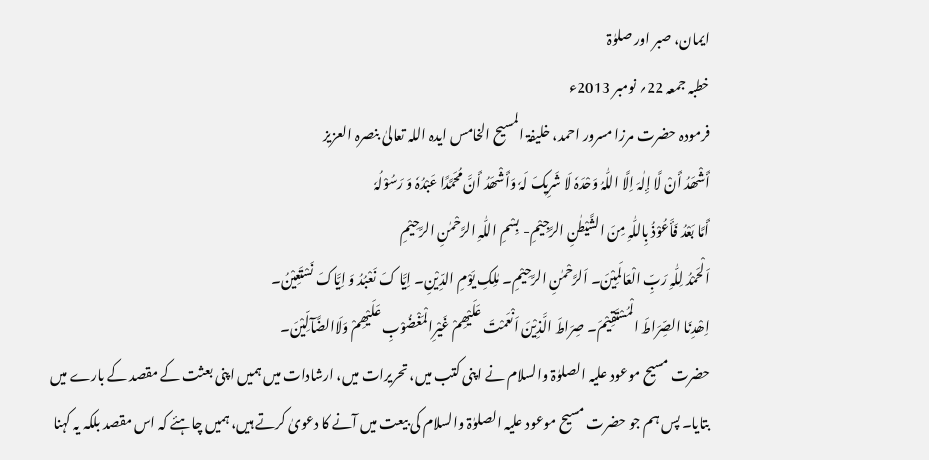ایمان، صبر اور صلوٰۃ
خطبہ جمعہ 22؍ نومبر 2013ء
فرمودہ حضرت مرزا مسرور احمد، خلیفۃ المسیح الخامس ایدہ اللہ تعالیٰ بنصرہ العزیز
أَشْھَدُ أَنْ لَّا إِلٰہَ اِلَّا اللّٰہُ وَحْدَہٗ لَا شَرِیکَ لَہٗ وَأَشْھَدُ أَنَّ مُحَمَّدًا عَبْدُہٗ وَ رَسُوْلُہٗ
أَمَّا بَعْدُ فَأَعُوْذُ بِاللّٰہِ مِنَ الشَّیْطٰنِ الرَّجِیْمِ- بِسْمِ اللّٰہِ الرَّحْمٰنِ الرَّحِیْمِ
اَلْحَمْدُ لِلّٰہِ رَبِّ الْعَالَمِیْنَ۔ اَلرَّحْمٰنِ الرَّحِیْمِ۔ مٰلِکِ یَوْمِ الدِّیْنِ۔ اِیَّا کَ نَعْبُدُ وَ اِیَّاکَ نَسْتَعِیْنُ۔
اِھْدِنَا الصِّرَاطَ الْمُسْتَقِیْمَ۔ صِرَاطَ الَّذِیْنَ اَنْعَمْتَ عَلَیْھِمْ غَیْرِالْمَغْضُوْبِ عَلَیْھِمْ وَلَاالضَّآلِّیْنَ۔
حضرت مسیح موعود علیہ الصلوٰۃ والسلام نے اپنی کتب میں، تحریرات میں، ارشادات میں ہمیں اپنی بعثت کے مقصد کے بارے میں بتایا۔ پس ہم جو حضرت مسیح موعود علیہ الصلوٰۃ والسلام کی بیعت میں آنے کا دعویٰ کرتے ہیں، ہمیں چاہئے کہ اس مقصد بلکہ یہ کہنا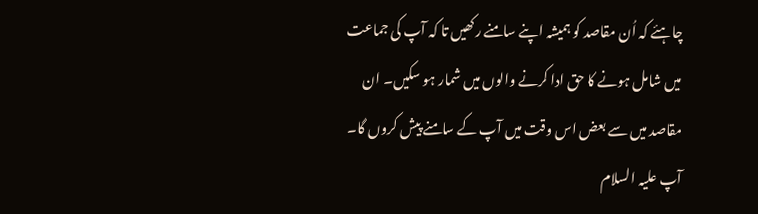چاہئے کہ اُن مقاصد کو ہمیشہ اپنے سامنے رکھیں تا کہ آپ کی جماعت میں شامل ہونے کا حق ادا کرنے والوں میں شمار ہو سکیں۔ ان مقاصد میں سے بعض اس وقت میں آپ کے سامنے پیش کروں گا۔
آپ علیہ السلام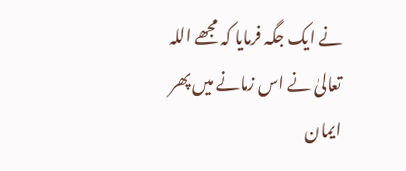نے ایک جگہ فرمایا کہ مجھے اللہ تعالیٰ نے اس زمانے میں پھر ایمان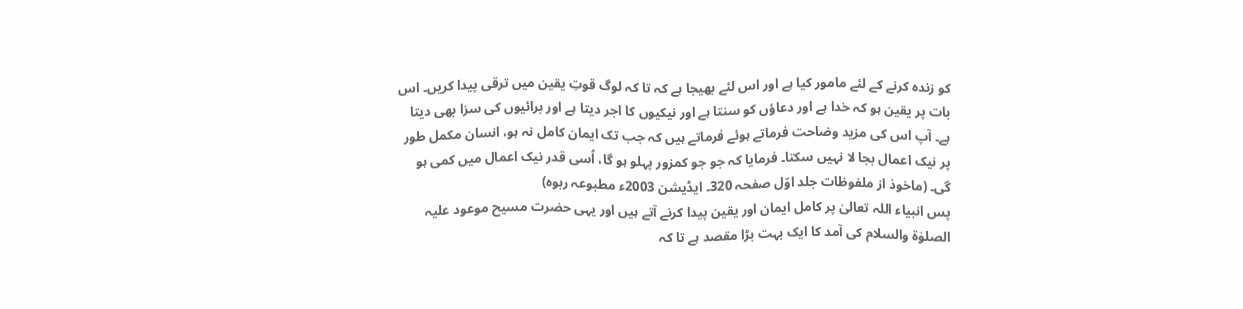کو زندہ کرنے کے لئے مامور کیا ہے اور اس لئے بھیجا ہے کہ تا کہ لوگ قوتِ یقین میں ترقی پیدا کریں۔ اس بات پر یقین ہو کہ خدا ہے اور دعاؤں کو سنتا ہے اور نیکیوں کا اجر دیتا ہے اور برائیوں کی سزا بھی دیتا ہے۔ آپ اس کی مزید وضاحت فرماتے ہوئے فرماتے ہیں کہ جب تک ایمان کامل نہ ہو، انسان مکمل طور پر نیک اعمال بجا لا نہیں سکتا۔ فرمایا کہ جو جو کمزور پہلو ہو گا، اُسی قدر نیک اعمال میں کمی ہو گی۔ (ماخوذ از ملفوظات جلد اوّل صفحہ 320۔ ایڈیشن 2003ء مطبوعہ ربوہ)
پس انبیاء اللہ تعالیٰ پر کامل ایمان اور یقین پیدا کرنے آتے ہیں اور یہی حضرت مسیح موعود علیہ الصلوٰۃ والسلام کی آمد کا ایک بہت بڑا مقصد ہے تا کہ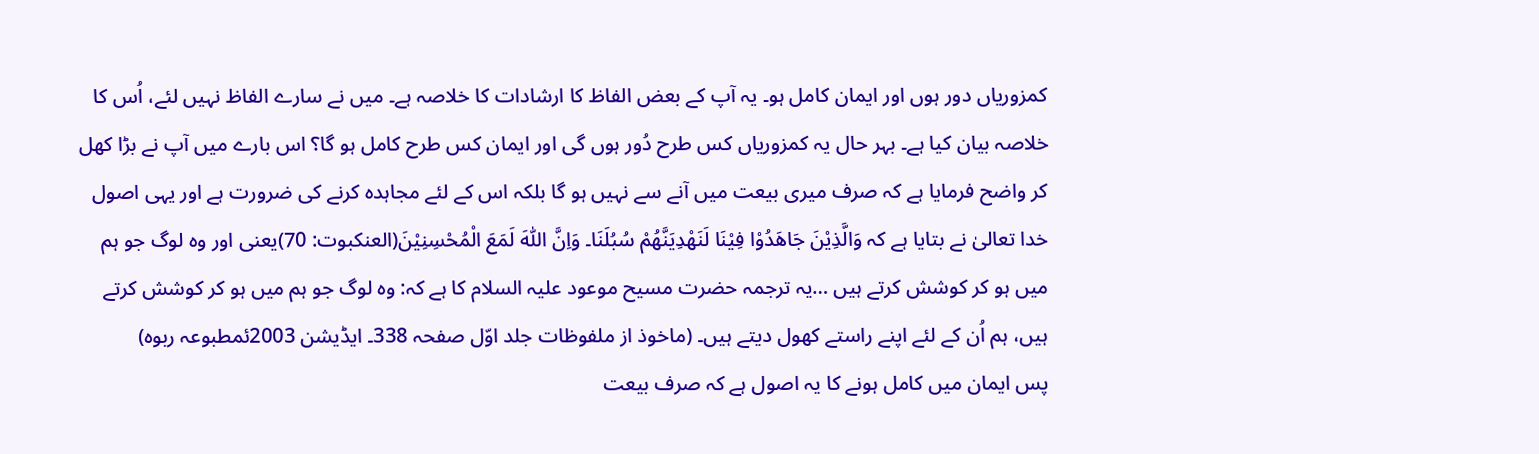کمزوریاں دور ہوں اور ایمان کامل ہو۔ یہ آپ کے بعض الفاظ کا ارشادات کا خلاصہ ہے۔ میں نے سارے الفاظ نہیں لئے، اُس کا خلاصہ بیان کیا ہے۔ بہر حال یہ کمزوریاں کس طرح دُور ہوں گی اور ایمان کس طرح کامل ہو گا؟ اس بارے میں آپ نے بڑا کھل کر واضح فرمایا ہے کہ صرف میری بیعت میں آنے سے نہیں ہو گا بلکہ اس کے لئے مجاہدہ کرنے کی ضرورت ہے اور یہی اصول خدا تعالیٰ نے بتایا ہے کہ وَالَّذِیْنَ جَاھَدُوْا فِیْنَا لَنَھْدِیَنَّھُمْ سُبُلَنَا۔ وَاِنَّ اللّٰہَ لَمَعَ الْمُحْسِنِیْنَ(العنکبوت: 70)یعنی اور وہ لوگ جو ہم میں ہو کر کوشش کرتے ہیں …یہ ترجمہ حضرت مسیح موعود علیہ السلام کا ہے کہ: وہ لوگ جو ہم میں ہو کر کوشش کرتے ہیں، ہم اُن کے لئے اپنے راستے کھول دیتے ہیں۔ (ماخوذ از ملفوظات جلد اوّل صفحہ 338۔ ایڈیشن 2003ئمطبوعہ ربوہ)
پس ایمان میں کامل ہونے کا یہ اصول ہے کہ صرف بیعت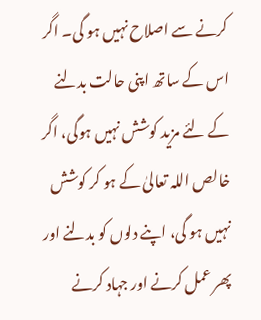کرنے سے اصلاح نہیں ہو گی۔ اگر اس کے ساتھ اپنی حالت بدلنے کے لئے مزید کوشش نہیں ہوگی، اگر خالص اللہ تعالیٰ کے ہو کر کوشش نہیں ہو گی، اپنے دلوں کو بدلنے اور پھر عمل کرنے اور جہاد کرنے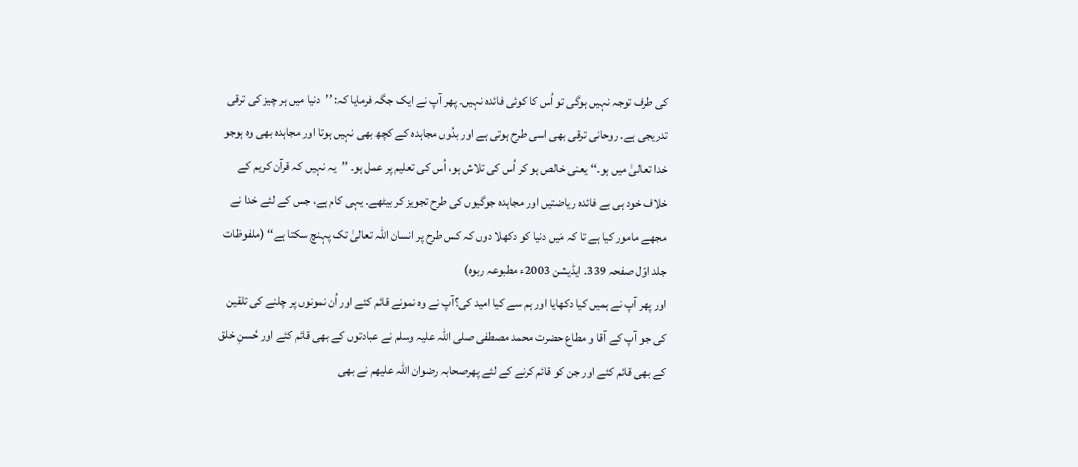کی طرف توجہ نہیں ہوگی تو اُس کا کوئی فائدہ نہیں۔ پھر آپ نے ایک جگہ فرمایا کہ: ’’دنیا میں ہر چیز کی ترقی تدریجی ہے۔ روحانی ترقی بھی اسی طرح ہوتی ہے اور بدُوں مجاہدہ کے کچھ بھی نہیں ہوتا اور مجاہدہ بھی وہ ہوجو خدا تعالیٰ میں ہو۔‘‘ یعنی خالص ہو کر اُس کی تلاش ہو، اُس کی تعلیم پر عمل ہو۔ ’’یہ نہیں کہ قرآن کریم کے خلاف خود ہی بے فائدہ ریاضتیں اور مجاہدہ جوگیوں کی طرح تجویز کر بیٹھے۔ یہی کام ہے، جس کے لئے خدا نے مجھے مامور کیا ہے تا کہ مَیں دنیا کو دکھلا دوں کہ کس طرح پر انسان اللہ تعالیٰ تک پہنچ سکتا ہے‘‘ (ملفوظات جلد اوّل صفحہ 339۔ ایڈیشن 2003ء مطبوعہ ربوہ)
اور پھر آپ نے ہمیں کیا دکھایا اور ہم سے کیا امید کی؟آپ نے وہ نمونے قائم کئے اور اُن نمونوں پر چلنے کی تلقین کی جو آپ کے آقا و مطاع حضرت محمد مصطفی صلی اللہ علیہ وسلم نے عبادتوں کے بھی قائم کئے اور حُسنِ خلق کے بھی قائم کئے اور جن کو قائم کرنے کے لئے پھرصحابہ رضوان اللّٰہ علیھم نے بھی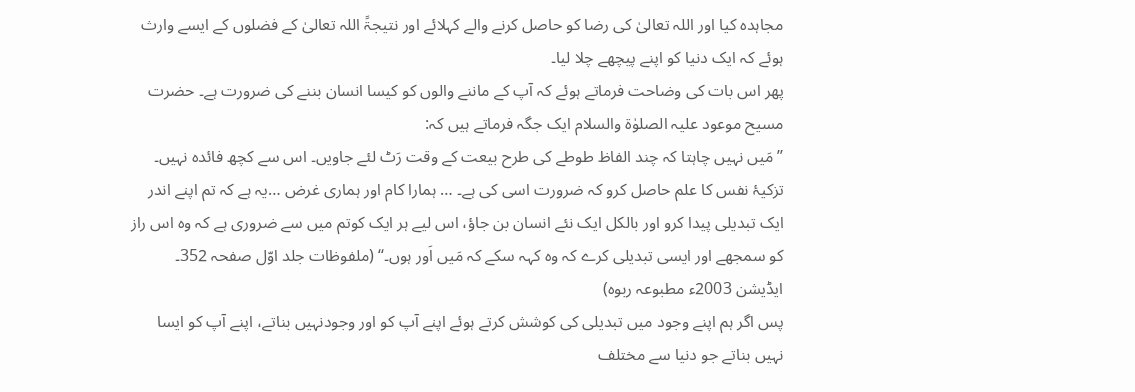مجاہدہ کیا اور اللہ تعالیٰ کی رضا کو حاصل کرنے والے کہلائے اور نتیجۃً اللہ تعالیٰ کے فضلوں کے ایسے وارث ہوئے کہ ایک دنیا کو اپنے پیچھے چلا لیا۔
پھر اس بات کی وضاحت فرماتے ہوئے کہ آپ کے ماننے والوں کو کیسا انسان بننے کی ضرورت ہے۔ حضرت مسیح موعود علیہ الصلوٰۃ والسلام ایک جگہ فرماتے ہیں کہ:
’’مَیں نہیں چاہتا کہ چند الفاظ طوطے کی طرح بیعت کے وقت رَٹ لئے جاویں۔ اس سے کچھ فائدہ نہیں۔ تزکیۂ نفس کا علم حاصل کرو کہ ضرورت اسی کی ہے۔ … ہمارا کام اور ہماری غرض …یہ ہے کہ تم اپنے اندر ایک تبدیلی پیدا کرو اور بالکل ایک نئے انسان بن جاؤ، اس لیے ہر ایک کوتم میں سے ضروری ہے کہ وہ اس راز کو سمجھے اور ایسی تبدیلی کرے کہ وہ کہہ سکے کہ مَیں اَور ہوں۔‘‘ (ملفوظات جلد اوّل صفحہ 352۔ ایڈیشن 2003ء مطبوعہ ربوہ)
پس اگر ہم اپنے وجود میں تبدیلی کی کوشش کرتے ہوئے اپنے آپ کو اور وجودنہیں بناتے، اپنے آپ کو ایسا نہیں بناتے جو دنیا سے مختلف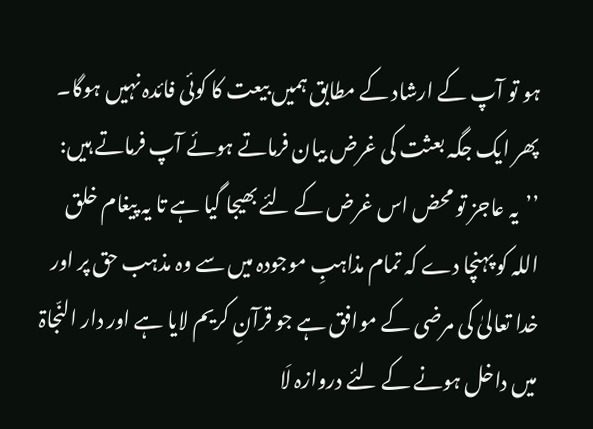ہو تو آپ کے ارشاد کے مطابق ہمیں بیعت کا کوئی فائدہ نہیں ہوگا۔
پھر ایک جگہ بعثت کی غرض بیان فرماتے ہوئے آپ فرماتے ہیں:
’’یہ عاجز تو محض اس غرض کے لئے بھیجا گیا ہے تا یہ پیغام خلق اللہ کو پہنچا دے کہ تمام مذاہبِ موجودہ میں سے وہ مذہب حق پر اور خدا تعالیٰ کی مرضی کے موافق ہے جو قرآنِ کریم لایا ہے اور دار النّجاۃ میں داخل ہونے کے لئے دروازہ لَا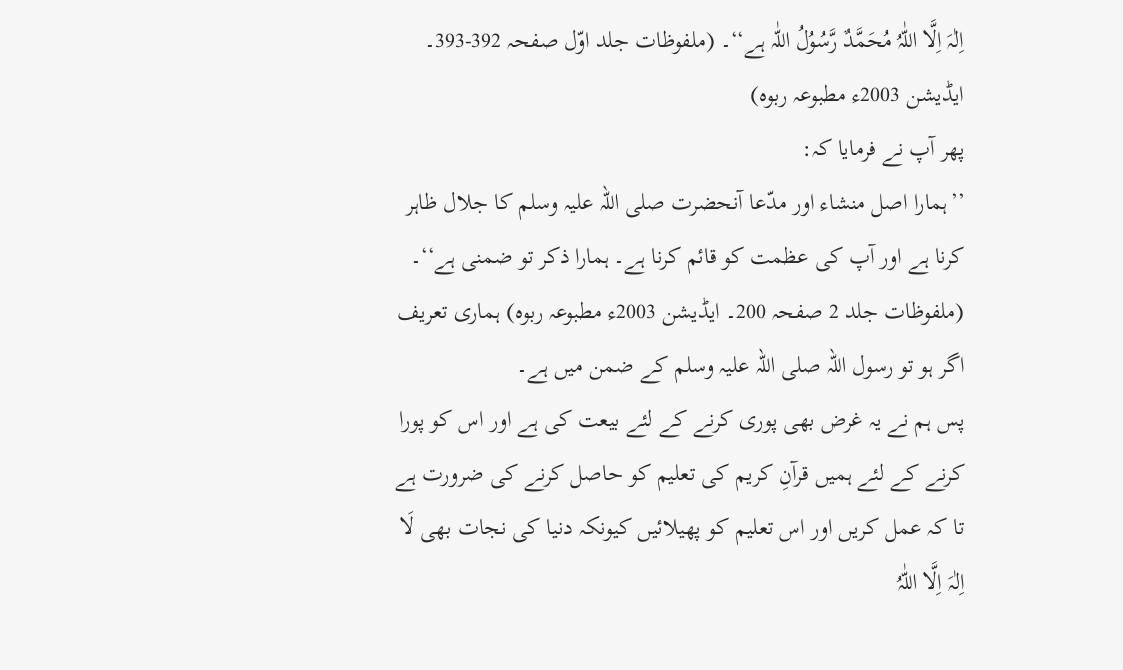اِلٰہَ اِلَّا اللّٰہُ مُحَمَّدٌ رَّسُوُلُ اللّٰہ ہے‘‘۔ (ملفوظات جلد اوّل صفحہ 392-393۔ ایڈیشن 2003ء مطبوعہ ربوہ)
پھر آپ نے فرمایا کہ:
’’ہمارا اصل منشاء اور مدّعا آنحضرت صلی اللہ علیہ وسلم کا جلال ظاہر کرنا ہے اور آپ کی عظمت کو قائم کرنا ہے۔ ہمارا ذکر تو ضمنی ہے‘‘۔ (ملفوظات جلد 2 صفحہ 200۔ ایڈیشن 2003ء مطبوعہ ربوہ) ہماری تعریف اگر ہو تو رسول اللہ صلی اللہ علیہ وسلم کے ضمن میں ہے۔
پس ہم نے یہ غرض بھی پوری کرنے کے لئے بیعت کی ہے اور اس کو پورا کرنے کے لئے ہمیں قرآنِ کریم کی تعلیم کو حاصل کرنے کی ضرورت ہے تا کہ عمل کریں اور اس تعلیم کو پھیلائیں کیونکہ دنیا کی نجات بھی لَا اِلٰہَ اِلَّا اللّٰہُ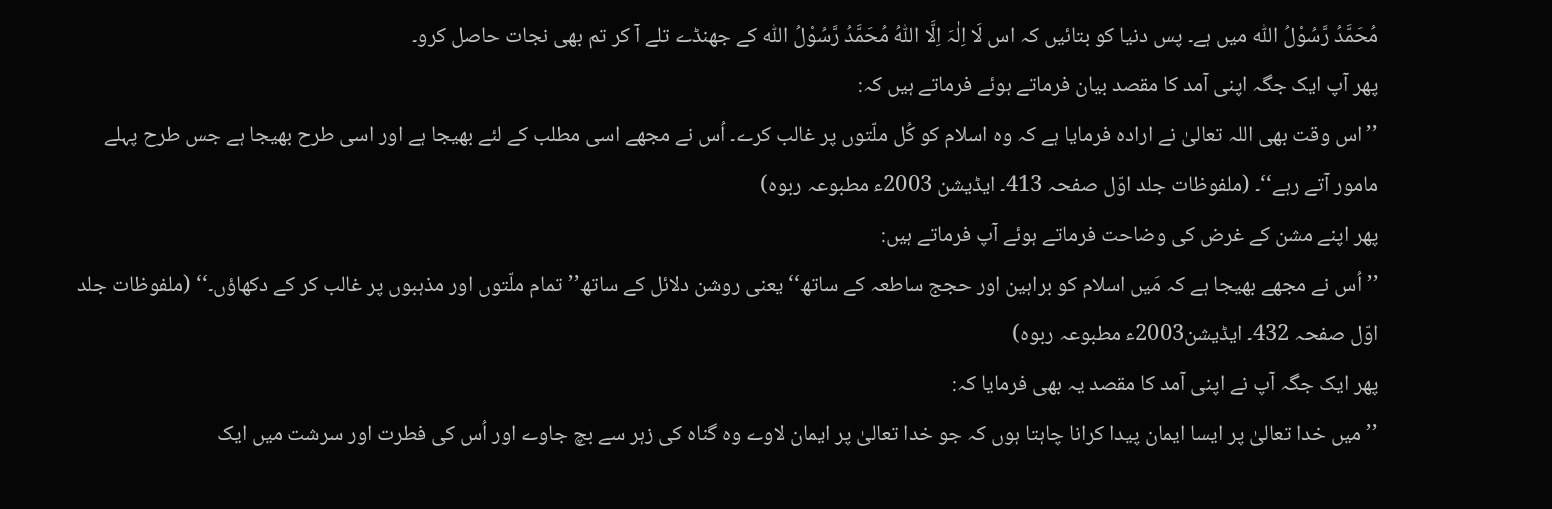مُحَمَّدُ رَّسُوْلُ اللّٰہ میں ہے۔ پس دنیا کو بتائیں کہ اس لَا اِلٰہَ اِلَّا اللّٰہُ مُحَمَّدُ رَّسُوْلُ اللّٰہ کے جھنڈے تلے آ کر تم بھی نجات حاصل کرو۔
پھر آپ ایک جگہ اپنی آمد کا مقصد بیان فرماتے ہوئے فرماتے ہیں کہ:
’’اس وقت بھی اللہ تعالیٰ نے ارادہ فرمایا ہے کہ وہ اسلام کو کُل ملّتوں پر غالب کرے۔ اُس نے مجھے اسی مطلب کے لئے بھیجا ہے اور اسی طرح بھیجا ہے جس طرح پہلے مامور آتے رہے‘‘۔ (ملفوظات جلد اوّل صفحہ 413۔ ایڈیشن 2003ء مطبوعہ ربوہ)
پھر اپنے مشن کے غرض کی وضاحت فرماتے ہوئے آپ فرماتے ہیں:
’’اُس نے مجھے بھیجا ہے کہ مَیں اسلام کو براہین اور حجج ساطعہ کے ساتھ‘‘ یعنی روشن دلائل کے ساتھ’’تمام ملّتوں اور مذہبوں پر غالب کر کے دکھاؤں۔‘‘ (ملفوظات جلد اوّل صفحہ 432۔ ایڈیشن2003ء مطبوعہ ربوہ)
پھر ایک جگہ آپ نے اپنی آمد کا مقصد یہ بھی فرمایا کہ:
’’میں خدا تعالیٰ پر ایسا ایمان پیدا کرانا چاہتا ہوں کہ جو خدا تعالیٰ پر ایمان لاوے وہ گناہ کی زہر سے بچ جاوے اور اُس کی فطرت اور سرشت میں ایک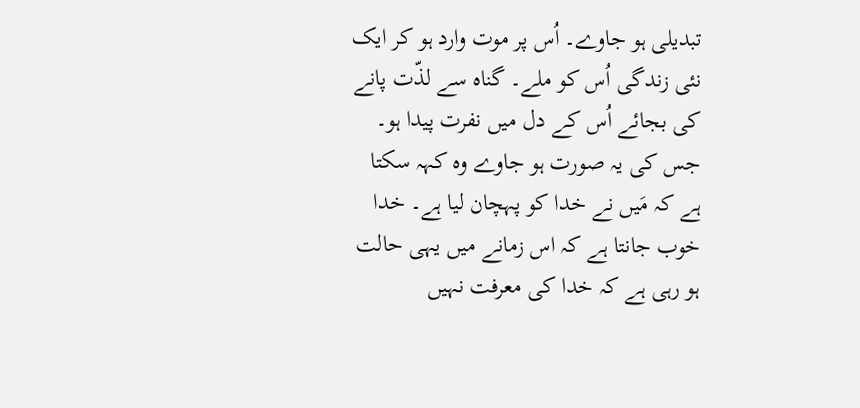تبدیلی ہو جاوے۔ اُس پر موت وارد ہو کر ایک نئی زندگی اُس کو ملے۔ گناہ سے لذّت پانے کی بجائے اُس کے دل میں نفرت پیدا ہو۔ جس کی یہ صورت ہو جاوے وہ کہہ سکتا ہے کہ مَیں نے خدا کو پہچان لیا ہے۔ خدا خوب جانتا ہے کہ اس زمانے میں یہی حالت ہو رہی ہے کہ خدا کی معرفت نہیں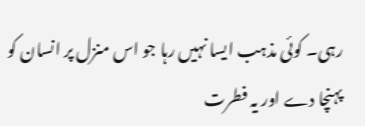رہی۔ کوئی مذہب ایسا نہیں رہا جو اس منزل پر انسان کو پہنچا دے اور یہ فطرت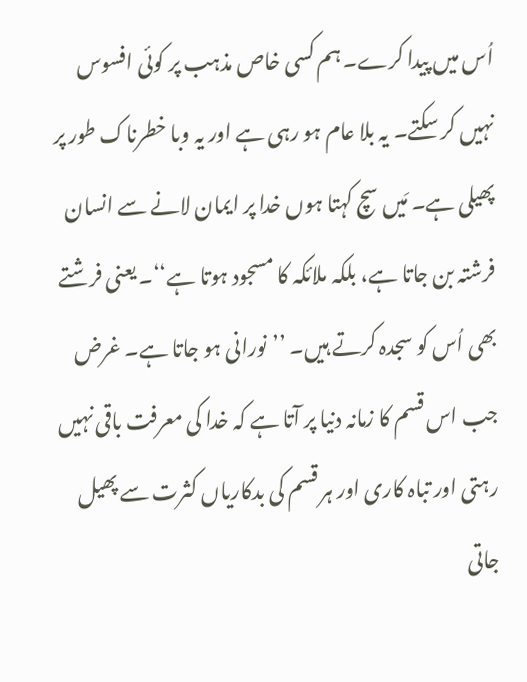اُس میں پیدا کرے۔ ہم کسی خاص مذہب پر کوئی افسوس نہیں کر سکتے۔ یہ بلا عام ہو رہی ہے اور یہ وبا خطرناک طور پر پھیلی ہے۔ مَیں سچ کہتا ہوں خدا پر ایمان لانے سے انسان فرشتہ بن جاتا ہے، بلکہ ملائکہ کا مسجود ہوتا ہے‘‘۔ یعنی فرشتے بھی اُس کو سجدہ کرتے ہیں۔ ’’نورانی ہو جاتا ہے۔ غرض جب اس قسم کا زمانہ دنیا پر آتا ہے کہ خدا کی معرفت باقی نہیں رہتی اور تباہ کاری اور ہر قسم کی بدکاریاں کثرت سے پھیل جاتی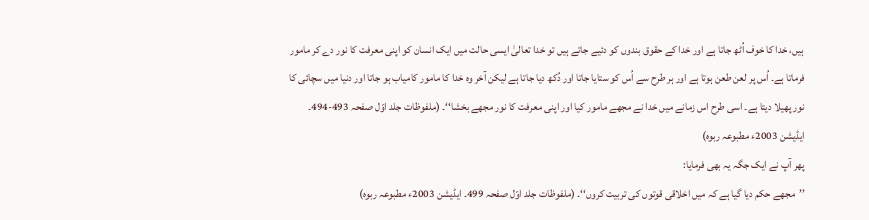ہیں، خدا کا خوف اُٹھ جاتا ہے اور خدا کے حقوق بندوں کو دئیے جاتے ہیں تو خدا تعالیٰ ایسی حالت میں ایک انسان کو اپنی معرفت کا نور دے کر مامور فرماتا ہے۔ اُس پر لعن طعن ہوتا ہے اور ہر طرح سے اُس کو ستایا جاتا اور دُکھ دیا جاتا ہے لیکن آخر وہ خدا کا مامور کامیاب ہو جاتا اور دنیا میں سچائی کا نور پھیلا دیتا ہے۔ اسی طرح اس زمانے میں خدا نے مجھے مامور کیا اور اپنی معرفت کا نور مجھے بخشا‘‘۔ (ملفوظات جلد اوّل صفحہ 493-494۔ ایڈیشن 2003ء مطبوعہ ربوہ)
پھر آپ نے ایک جگہ یہ بھی فرمایا:
’’مجھے حکم دیا گیا ہے کہ میں اخلاقی قوتوں کی تربیت کروں‘‘۔ (ملفوظات جلد اوّل صفحہ 499۔ ایڈیشن 2003ء مطبوعہ ربوہ)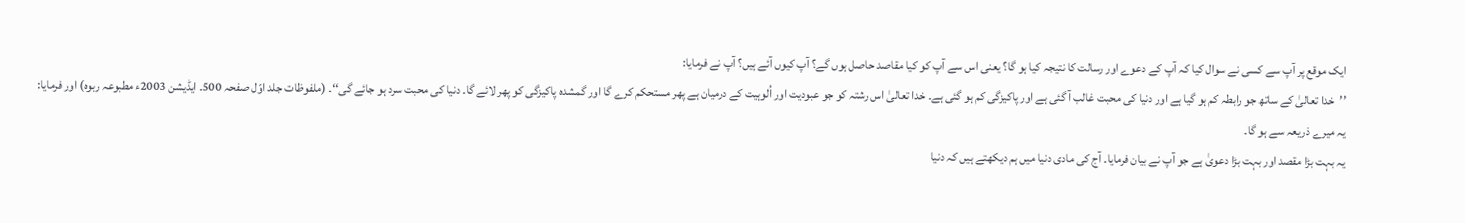ایک موقع پر آپ سے کسی نے سوال کیا کہ آپ کے دعوے اور رسالت کا نتیجہ کیا ہو گا؟ یعنی اس سے آپ کو کیا مقاصد حاصل ہوں گے؟ آپ کیوں آئے ہیں؟ آپ نے فرمایا:
’’خدا تعالیٰ کے ساتھ جو رابطہ کم ہو گیا ہے اور دنیا کی محبت غالب آ گئی ہے اور پاکیزگی کم ہو گئی ہے۔ خدا تعالیٰ اس رشتہ کو جو عبودیت اور اُلوہیت کے درمیان ہے پھر مستحکم کرے گا اور گمشدہ پاکیزگی کو پھر لائے گا۔ دنیا کی محبت سرد ہو جائے گی‘‘۔ (ملفوظات جلد اوّل صفحہ 500۔ ایڈیشن 2003ء مطبوعہ ربوہ) اور فرمایا: یہ میرے ذریعہ سے ہو گا۔
یہ بہت بڑا مقصد اور بہت بڑا دعویٰ ہے جو آپ نے بیان فرمایا۔ آج کی مادی دنیا میں ہم دیکھتے ہیں کہ دنیا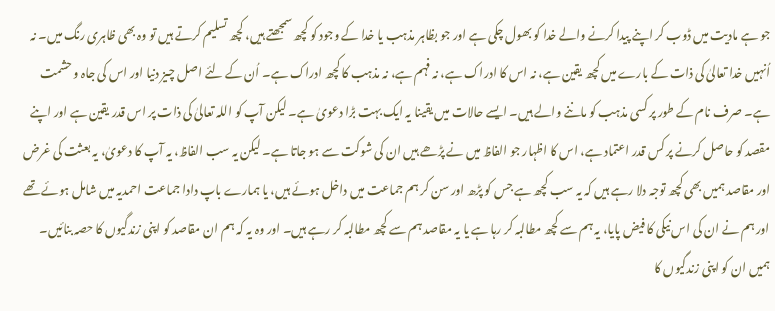جو ہے مادیت میں ڈوب کر اپنے پیدا کرنے والے خدا کو بھول چکی ہے اور جو بظاہر مذہب یا خدا کے وجود کو کچھ سمجھتے ہیں، کچھ تسلیم کرتے ہیں تو وہ بھی ظاہری رنگ میں۔ نہ اُنہیں خدا تعالیٰ کی ذات کے بارے میں کچھ یقین ہے، نہ اس کا ادراک ہے، نہ فہم ہے، نہ مذہب کا کچھ ادراک ہے۔ اُن کے لئے اصل چیز دنیا اور اس کی جاہ و حشمت ہے۔ صرف نام کے طور پر کسی مذہب کو ماننے والے ہیں۔ ایسے حالات میں یقینا یہ ایک بہت بڑا دعویٰ ہے۔ لیکن آپ کو اللہ تعالیٰ کی ذات پر اس قدر یقین ہے اور اپنے مقصد کو حاصل کرنے پر کس قدر اعتماد ہے، اس کا اظہار جو الفاظ میں نے پڑھے ہیں ان کی شوکت سے ہو جاتا ہے۔ لیکن یہ سب الفاظ، یہ آپ کا دعویٰ، یہ بعثت کی غرض اور مقاصد ہمیں بھی کچھ توجہ دلا رہے ہیں کہ یہ سب کچھ ہے جس کو پڑھ اور سن کر ہم جماعت میں داخل ہوئے ہیں، یا ہمارے باپ دادا جماعت احمدیہ میں شامل ہوئے تھے اور ہم نے ان کی اس نیکی کا فیض پایا، یہ ہم سے کچھ مطالبہ کر رہا ہے یا یہ مقاصد ہم سے کچھ مطالبہ کر رہے ہیں۔ اور وہ یہ کہ ہم ان مقاصد کو اپنی زندگیوں کا حصہ بنائیں۔ ہمیں ان کو اپنی زندگیوں کا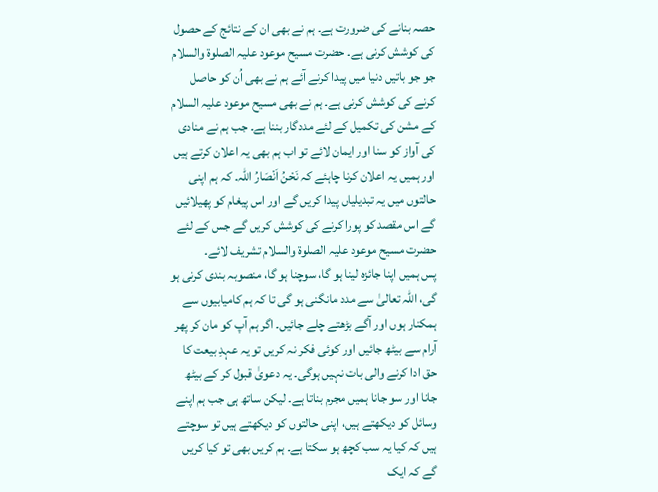حصہ بنانے کی ضرورت ہے۔ ہم نے بھی ان کے نتائج کے حصول کی کوشش کرنی ہے۔ حضرت مسیح موعود علیہ الصلوۃ والسلام جو جو باتیں دنیا میں پیدا کرنے آئے ہم نے بھی اُن کو حاصل کرنے کی کوشش کرنی ہے۔ ہم نے بھی مسیح موعود علیہ السلام کے مشن کی تکمیل کے لئے مددگار بننا ہے۔ جب ہم نے منادی کی آواز کو سنا اور ایمان لائے تو اب ہم بھی یہ اعلان کرتے ہیں اور ہمیں یہ اعلان کرنا چاہئے کہ نَحْنُ اَنْصَارُ اللّٰہ۔ کہ ہم اپنی حالتوں میں یہ تبدیلیاں پیدا کریں گے اور اس پیغام کو پھیلائیں گے اس مقصد کو پورا کرنے کی کوشش کریں گے جس کے لئے حضرت مسیح موعود علیہ الصلوۃ والسلام تشریف لائے۔
پس ہمیں اپنا جائزہ لینا ہو گا، سوچنا ہو گا، منصوبہ بندی کرنی ہو گی، اللہ تعالیٰ سے مدد مانگنی ہو گی تا کہ ہم کامیابیوں سے ہمکنار ہوں اور آگے بڑھتے چلے جائیں۔ اگر ہم آپ کو مان کر پھر آرام سے بیٹھ جائیں اور کوئی فکر نہ کریں تو یہ عہدِ بیعت کا حق ادا کرنے والی بات نہیں ہوگی۔ یہ دعویٰ قبول کر کے بیٹھ جانا اور سو جانا ہمیں مجرم بناتا ہے۔ لیکن ساتھ ہی جب ہم اپنے وسائل کو دیکھتے ہیں، اپنی حالتوں کو دیکھتے ہیں تو سوچتے ہیں کہ کیا یہ سب کچھ ہو سکتا ہے۔ ہم کریں بھی تو کیا کریں گے کہ ایک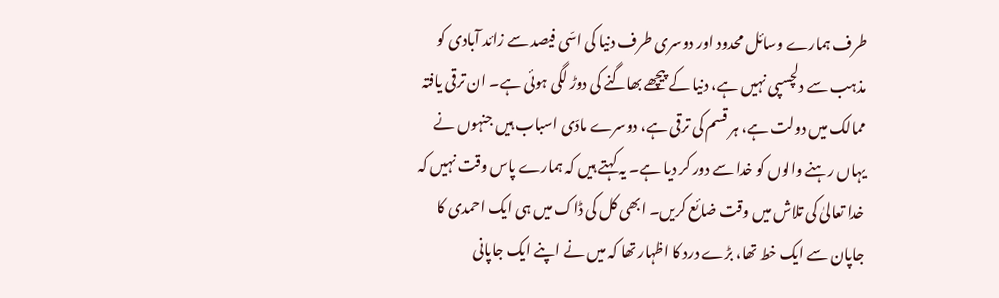طرف ہمارے وسائل محدود اور دوسری طرف دنیا کی اسّی فیصد سے زائد آبادی کو مذہب سے دلچسپی نہیں ہے، دنیا کے پیچھے بھاگنے کی دوڑ لگی ہوئی ہے۔ ان ترقی یافتہ ممالک میں دولت ہے، ہر قسم کی ترقی ہے، دوسرے مادّی اسباب ہیں جنہوں نے یہاں رہنے والوں کو خدا سے دور کر دیا ہے۔ یہ کہتے ہیں کہ ہمارے پاس وقت نہیں کہ خدا تعالیٰ کی تلاش میں وقت ضائع کریں۔ ابھی کل کی ڈاک میں ہی ایک احمدی کا جاپان سے ایک خط تھا، بڑے درد کا اظہار تھا کہ میں نے اپنے ایک جاپانی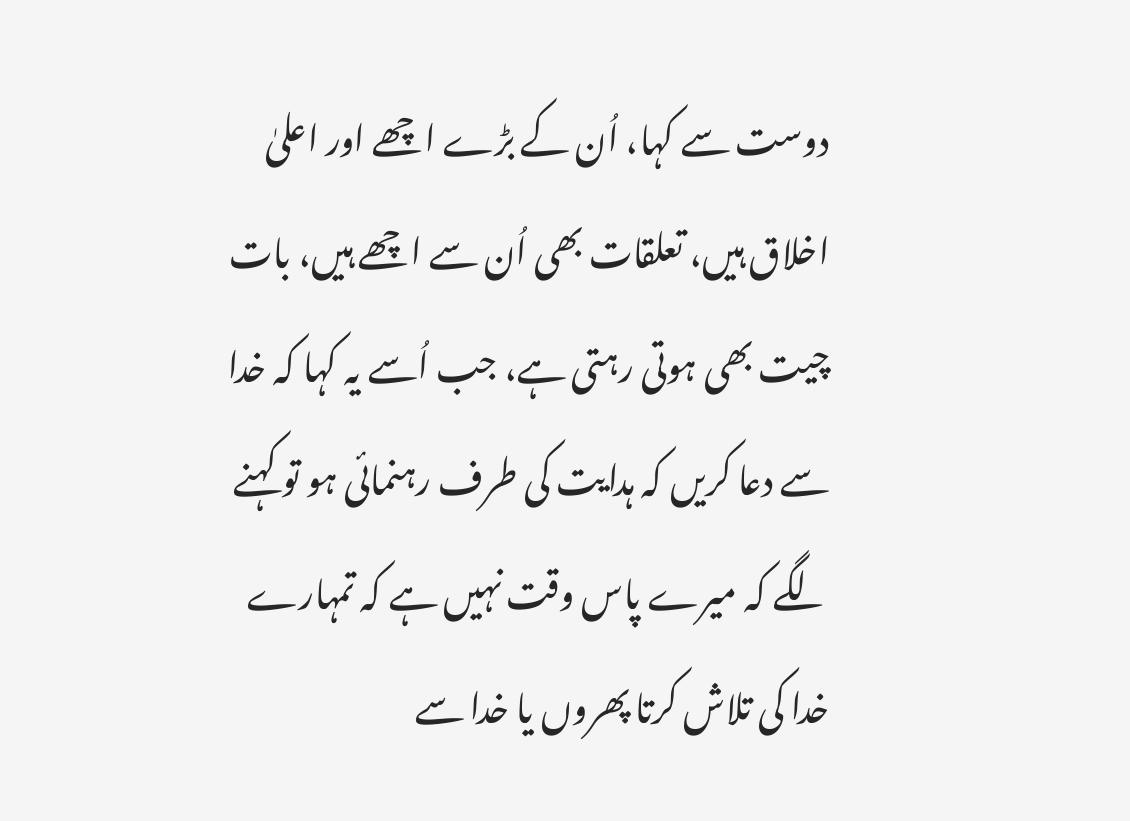دوست سے کہا، اُن کے بڑے اچھے اور اعلیٰ اخلاق ہیں، تعلقات بھی اُن سے اچھے ہیں، بات چیت بھی ہوتی رہتی ہے، جب اُسے یہ کہا کہ خدا سے دعا کریں کہ ہدایت کی طرف رہنمائی ہو تو کہنے لگے کہ میرے پاس وقت نہیں ہے کہ تمہارے خدا کی تلاش کرتا پھروں یا خدا سے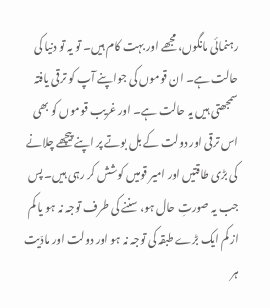رہنمائی مانگوں، مجھے اور بہت کام ہیں۔ تو یہ تو دنیا کی حالت ہے۔ ان قوموں کی جواپنے آپ کو ترقی یافتہ سمجھتی ہیں یہ حالت ہے۔ اور غریب قوموں کو بھی اس ترقی اور دولت کے بل بوتے پر اپنے پیچھے چلانے کی بڑی طاقتیں اور امیر قومیں کوشش کر رہی ہیں۔ پس جب یہ صورتِ حال ہو، سننے کی طرف توجہ نہ ہو یا کم از کم ایک بڑے طبقہ کی توجہ نہ ہو اور دولت اور مادّیت ہر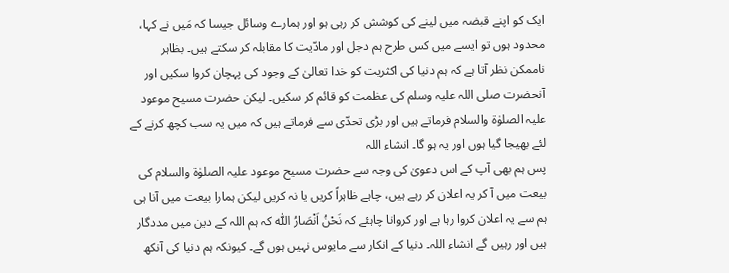ایک کو اپنے قبضہ میں لینے کی کوشش کر رہی ہو اور ہمارے وسائل جیسا کہ مَیں نے کہا، محدود ہوں تو ایسے میں کس طرح ہم دجل اور مادّیت کا مقابلہ کر سکتے ہیں۔ بظاہر ناممکن نظر آتا ہے کہ ہم دنیا کی اکثریت کو خدا تعالیٰ کے وجود کی پہچان کروا سکیں اور آنحضرت صلی اللہ علیہ وسلم کی عظمت کو قائم کر سکیں۔ لیکن حضرت مسیح موعود علیہ الصلوٰۃ والسلام فرماتے ہیں اور بڑی تحدّی سے فرماتے ہیں کہ میں یہ سب کچھ کرنے کے لئے بھیجا گیا ہوں اور یہ ہو گا۔ انشاء اللہ
پس ہم بھی آپ کے اس دعویٰ کی وجہ سے حضرت مسیح موعود علیہ الصلوٰۃ والسلام کی بیعت میں آ کر یہ اعلان کر رہے ہیں، چاہے ظاہراً کریں یا نہ کریں لیکن ہمارا بیعت میں آنا ہی ہم سے یہ اعلان کروا رہا ہے اور کروانا چاہئے کہ نَحْنُ اَنْصَارُ اللّٰہ کہ ہم اللہ کے دین میں مددگار ہیں اور رہیں گے انشاء اللہ۔ دنیا کے انکار سے مایوس نہیں ہوں گے۔ کیونکہ ہم دنیا کی آنکھ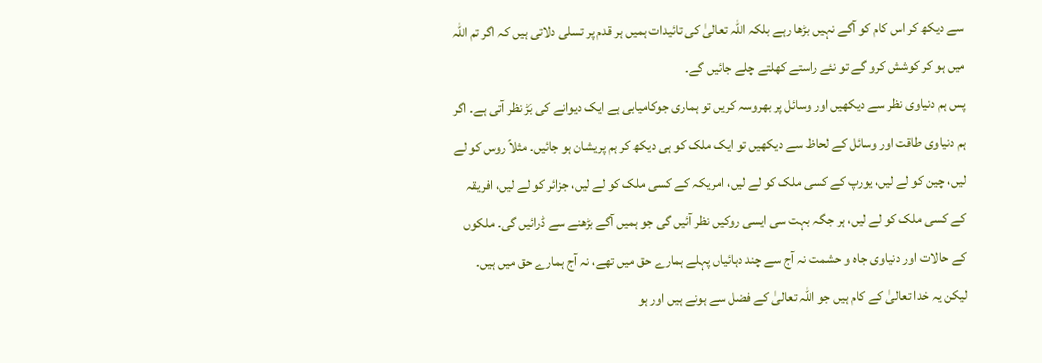سے دیکھ کر اس کام کو آگے نہیں بڑھا رہے بلکہ اللہ تعالیٰ کی تائیدات ہمیں ہر قدم پر تسلی دلاتی ہیں کہ اگر تم اللہ میں ہو کر کوشش کرو گے تو نئے راستے کھلتے چلے جائیں گے۔
پس ہم دنیاوی نظر سے دیکھیں اور وسائل پر بھروسہ کریں تو ہماری جوکامیابی ہے ایک دیوانے کی بَڑ نظر آتی ہے۔ اگر ہم دنیاوی طاقت اور وسائل کے لحاظ سے دیکھیں تو ایک ملک کو ہی دیکھ کر ہم پریشان ہو جائیں۔ مثلاً روس کو لے لیں، چین کو لے لیں، یورپ کے کسی ملک کو لے لیں، امریکہ کے کسی ملک کو لے لیں، جزائر کو لے لیں، افریقہ کے کسی ملک کو لے لیں، ہر جگہ بہت سی ایسی روکیں نظر آئیں گی جو ہمیں آگے بڑھنے سے ڈرائیں گی۔ ملکوں کے حالات اور دنیاوی جاہ و حشمت نہ آج سے چند دہائیاں پہلے ہمارے حق میں تھے، نہ آج ہمارے حق میں ہیں۔ لیکن یہ خدا تعالیٰ کے کام ہیں جو اللہ تعالیٰ کے فضل سے ہونے ہیں اور ہو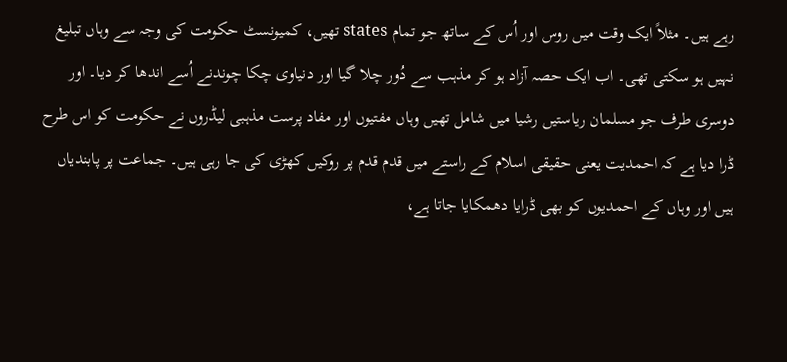رہے ہیں۔ مثلاً ایک وقت میں روس اور اُس کے ساتھ جو تمام states تھیں، کمیونسٹ حکومت کی وجہ سے وہاں تبلیغ نہیں ہو سکتی تھی۔ اب ایک حصہ آزاد ہو کر مذہب سے دُور چلا گیا اور دنیاوی چکا چوندنے اُسے اندھا کر دیا۔ اور دوسری طرف جو مسلمان ریاستیں رشیا میں شامل تھیں وہاں مفتیوں اور مفاد پرست مذہبی لیڈروں نے حکومت کو اس طرح ڈرا دیا ہے کہ احمدیت یعنی حقیقی اسلام کے راستے میں قدم قدم پر روکیں کھڑی کی جا رہی ہیں۔ جماعت پر پابندیاں ہیں اور وہاں کے احمدیوں کو بھی ڈرایا دھمکایا جاتا ہے،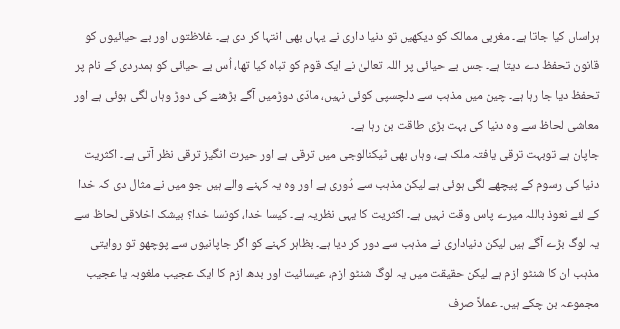ہراساں کیا جاتا ہے۔ مغربی ممالک کو دیکھیں تو دنیا داری نے یہاں بھی انتہا کر دی ہے۔ غلاظتوں اور بے حیائیوں کو قانون تحفظ دے دیتا ہے۔ جس بے حیائی پر اللہ تعالیٰ نے ایک قوم کو تباہ کیا تھا، اُس بے حیائی کو ہمدردی کے نام پر تحفظ دیا جا رہا ہے۔ چین میں مذہب سے دلچسپی کوئی نہیں، مادّی دوڑمیں آگے بڑھنے کی دوڑ وہاں لگی ہوئی ہے اور معاشی لحاظ سے وہ دنیا کی بہت بڑی طاقت بن رہا ہے۔
جاپان ہے توبہت ترقی یافتہ ملک ہے، وہاں بھی ٹیکنالوجی میں ترقی ہے اور حیرت انگیز ترقی نظر آتی ہے۔ اکثریت دنیا کی رسوم کے پیچھے لگی ہوئی ہے لیکن مذہب سے دُوری ہے اور وہ یہ کہنے والے ہیں جو میں نے مثال دی کہ خدا کے لئے نعوذ باللہ میرے پاس وقت نہیں ہے۔ اکثریت کا یہی نظریہ ہے۔ کیسا خدا، کونسا خدا؟ بیشک اخلاقی لحاظ سے یہ لوگ بڑے آگے ہیں لیکن دنیاداری نے مذہب سے دور کر دیا ہے۔ بظاہر کہنے کو اگر جاپانیوں سے پوچھو تو روایتی مذہب ان کا شنٹو ازم ہے لیکن حقیقت میں یہ لوگ شنٹو ازم، عیسائیت اور بدھ ازم کا ایک عجیب ملغوبہ یا عجیب مجموعہ بن چکے ہیں۔ عملاً صرف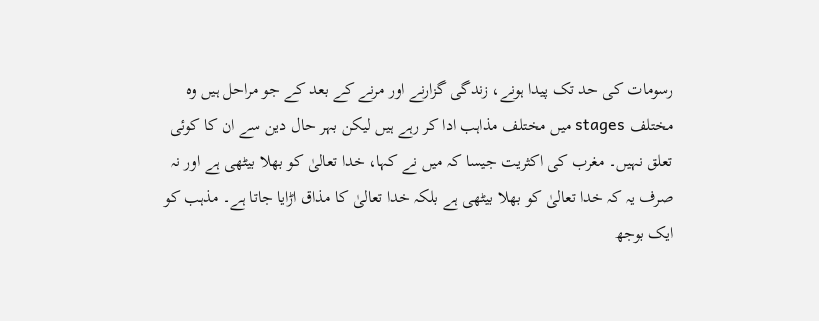رسومات کی حد تک پیدا ہونے، زندگی گزارنے اور مرنے کے بعد کے جو مراحل ہیں وہ مختلف stages میں مختلف مذاہب ادا کر رہے ہیں لیکن بہر حال دین سے ان کا کوئی تعلق نہیں۔ مغرب کی اکثریت جیسا کہ میں نے کہا، خدا تعالیٰ کو بھلا بیٹھی ہے اور نہ صرف یہ کہ خدا تعالیٰ کو بھلا بیٹھی ہے بلکہ خدا تعالیٰ کا مذاق اڑایا جاتا ہے۔ مذہب کو ایک بوجھ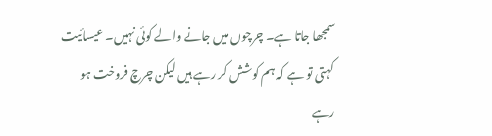سمجھا جاتا ہے۔ چرچوں میں جانے والے کوئی نہیں۔ عیسائیت کہتی تو ہے کہ ہم کوشش کر رہے ہیں لیکن چرچ فروخت ہو رہے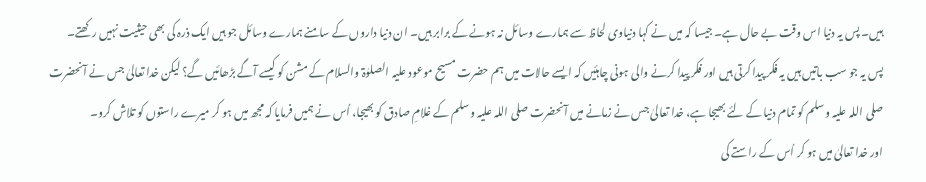ہیں۔ پس یہ دنیا اس وقت بے حال ہے۔ جیسا کہ میں نے کہا دنیاوی لحاظ سے ہمارے وسائل نہ ہونے کے برابر ہیں۔ ان دنیا داروں کے سامنے ہمارے وسائل جو ہیں ایک ذرہ کی بھی حیثیت نہیں رکھتے۔
پس یہ جو سب باتیں ہیں یہ فکر پیدا کرتی ہیں اور فکر پیدا کرنے والی ہونی چاہئیں کہ ایسے حالات میں ہم حضرت مسیح موعود علیہ الصلوٰۃ والسلام کے مشن کو کیسے آگے بڑھائیں گے؟ لیکن خدا تعالیٰ جس نے آنحضرت صلی اللہ علیہ وسلم کو تمام دنیا کے لئے بھیجا ہے، خدا تعالیٰ جس نے زمانے میں آنحضرت صلی اللہ علیہ وسلم کے غلامِ صادق کو بھیجا، اُس نے ہمیں فرمایا کہ مجھ میں ہو کر میرے راستوں کو تلاش کرو۔
اور خدا تعالیٰ میں ہو کر اُس کے راستے کی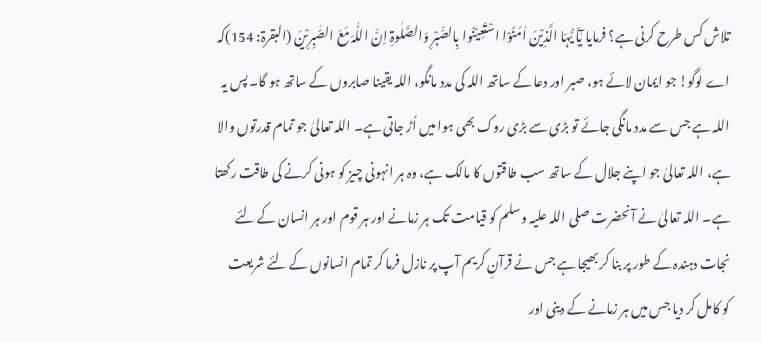تلاش کس طرح کرنی ہے؟ فرمایا یٰٓاَ یُّہَا الَّذِیْنَ اٰمَنُوْا اسْتَعِیْنُوا بِالصَّبْرِ وَالصَّلٰوۃِ اِنَّ اللّٰہَ مَعَ الصّٰبِرِیْنَ (البقرۃ: 154)کہ اے لوگو! جو ایمان لائے ہو، صبر اور دعا کے ساتھ اللہ کی مدد مانگو، اللہ یقینا صابروں کے ساتھ ہو گا۔ پس یہ اللہ ہے جس سے مدد مانگی جائے تو بڑی سے بڑی روک بھی ہوا میں اُڑ جاتی ہے۔ اللہ تعالیٰ جو تمام قدرتوں والا ہے، اللہ تعالیٰ جو اپنے جلال کے ساتھ سب طاقتوں کا مالک ہے، وہ ہر انہونی چیز کو ہونی کرنے کی طاقت رکھتا ہے۔ اللہ تعالیٰ نے آنحضرت صلی اللہ علیہ وسلم کو قیامت تک ہر زمانے اور ہر قوم اور ہر انسان کے لئے نجات دہندہ کے طور پر بنا کر بھیجا ہے جس نے قرآنِ کریم آپ پر نازل فرما کر تمام انسانوں کے لئے شریعت کو کامل کر دیا جس میں ہر زمانے کے دینی اور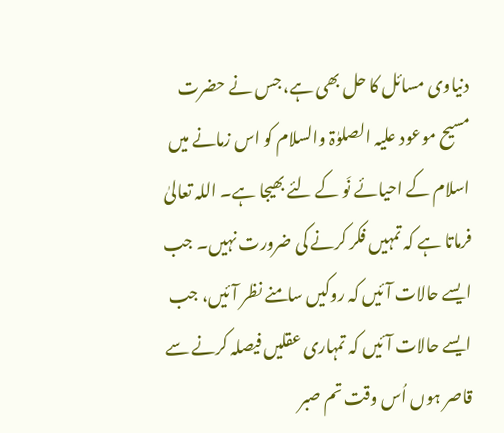دنیاوی مسائل کا حل بھی ہے، جس نے حضرت مسیح موعود علیہ الصلوٰۃ والسلام کو اس زمانے میں اسلام کے احیائے نَو کے لئے بھیجا ہے۔ اللہ تعالیٰ فرماتا ہے کہ تمہیں فکر کرنے کی ضرورت نہیں۔ جب ایسے حالات آئیں کہ روکیں سامنے نظر آئیں، جب ایسے حالات آئیں کہ تمہاری عقلیں فیصلہ کرنے سے قاصر ہوں اُس وقت تم صبر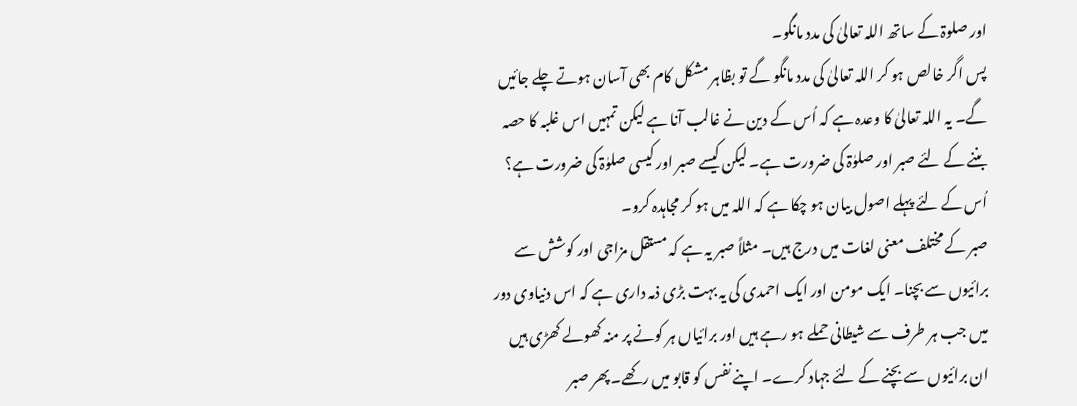اور صلوۃ کے ساتھ اللہ تعالیٰ کی مدد مانگو۔
پس اگر خالص ہو کر اللہ تعالیٰ کی مدد مانگو گے تو بظاہر مشکل کام بھی آسان ہوتے چلے جائیں گے۔ یہ اللہ تعالیٰ کا وعدہ ہے کہ اُس کے دین نے غالب آنا ہے لیکن تمہیں اس غلبہ کا حصہ بننے کے لئے صبر اور صلوٰۃ کی ضرورت ہے۔ لیکن کیسے صبر اور کیسی صلوٰۃ کی ضرورت ہے؟ اُس کے لئے پہلے اصول بیان ہو چکا ہے کہ اللہ میں ہو کر مجاہدہ کرو۔
صبر کے مختلف معنی لغات میں درج ہیں۔ مثلاً صبر یہ ہے کہ مستقل مزاجی اور کوشش سے برائیوں سے بچنا۔ ایک مومن اور ایک احمدی کی یہ بہت بڑی ذمہ داری ہے کہ اس دنیاوی دور میں جب ہر طرف سے شیطانی حملے ہو رہے ہیں اور برائیاں ہر کونے پر منہ کھولے کھڑی ہیں ان برائیوں سے بچنے کے لئے جہاد کرے۔ اپنے نفس کو قابو میں رکھے۔ پھر صبر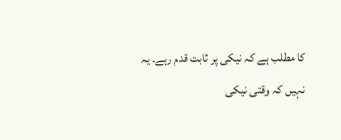کا مطلب ہے کہ نیکی پر ثابت قدم رہے۔ یہ نہیں کہ وقتی نیکی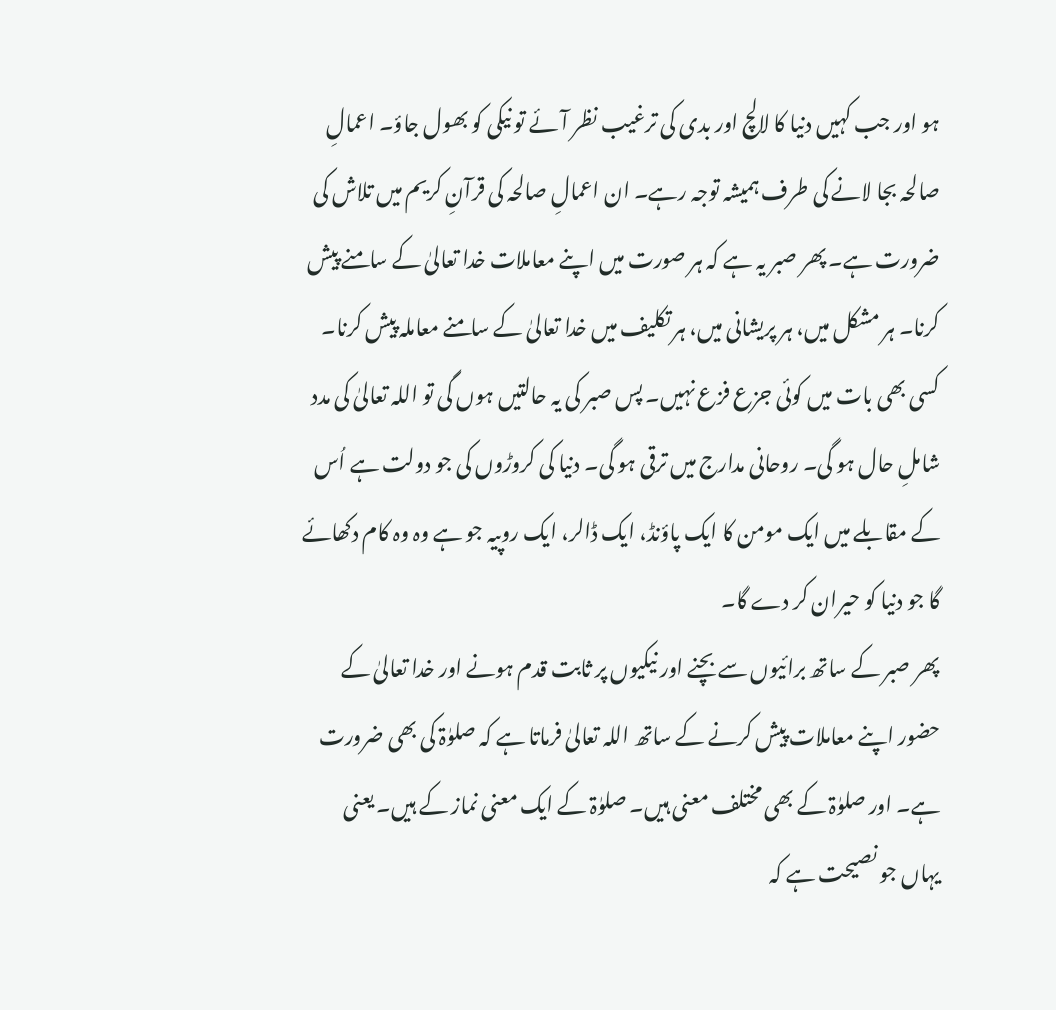ہو اور جب کہیں دنیا کا لالچ اور بدی کی ترغیب نظر آئے تو نیکی کو بھول جاؤ۔ اعمالِ صالحہ بجا لانے کی طرف ہمیشہ توجہ رہے۔ ان اعمالِ صالحہ کی قرآنِ کریم میں تلاش کی ضرورت ہے۔ پھر صبر یہ ہے کہ ہر صورت میں اپنے معاملات خدا تعالیٰ کے سامنے پیش کرنا۔ ہر مشکل میں، ہر پریشانی میں، ہر تکلیف میں خدا تعالیٰ کے سامنے معاملہ پیش کرنا۔ کسی بھی بات میں کوئی جزع فزع نہیں۔ پس صبر کی یہ حالتیں ہوں گی تو اللہ تعالیٰ کی مدد شاملِ حال ہو گی۔ روحانی مدارج میں ترقی ہو گی۔ دنیا کی کروڑوں کی جو دولت ہے اُس کے مقابلے میں ایک مومن کا ایک پاؤنڈ، ایک ڈالر، ایک روپیہ جو ہے وہ وہ کام دکھائے گا جو دنیا کو حیران کر دے گا۔
پھر صبر کے ساتھ برائیوں سے بچنے اور نیکیوں پر ثابت قدم ہونے اور خدا تعالیٰ کے حضور اپنے معاملات پیش کرنے کے ساتھ اللہ تعالیٰ فرماتا ہے کہ صلوٰۃ کی بھی ضرورت ہے۔ اور صلوٰۃ کے بھی مختلف معنی ہیں۔ صلوٰۃ کے ایک معنی نماز کے ہیں۔ یعنی یہاں جو نصیحت ہے کہ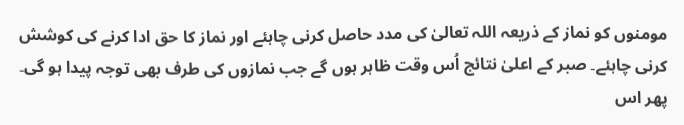مومنوں کو نماز کے ذریعہ اللہ تعالیٰ کی مدد حاصل کرنی چاہئے اور نماز کا حق ادا کرنے کی کوشش کرنی چاہئے۔ صبر کے اعلیٰ نتائج اُس وقت ظاہر ہوں گے جب نمازوں کی طرف بھی توجہ پیدا ہو گی۔ پھر اس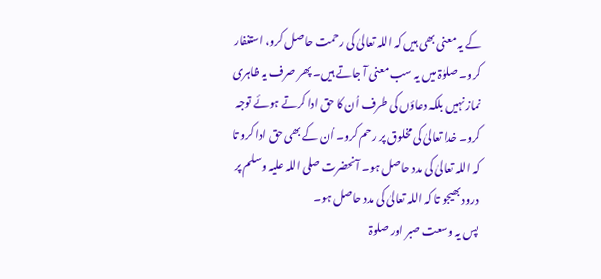کے یہ معنی بھی ہیں کہ اللہ تعالیٰ کی رحمت حاصل کرو، استغفار کرو۔ صلوٰۃ میں یہ سب معنی آ جاتے ہیں۔ پھر صرف یہ ظاہری نماز نہیں بلکہ دعاؤں کی طرف اُن کا حق ادا کرتے ہوئے توجہ کرو۔ خدا تعالیٰ کی مخلوق پر رحم کرو۔ اُن کے بھی حق ادا کرو تا کہ اللہ تعالیٰ کی مدد حاصل ہو۔ آنحضرت صلی اللہ علیہ وسلم پر درود بھیجو تا کہ اللہ تعالیٰ کی مدد حاصل ہو۔
پس یہ وسعت صبر اور صلوۃ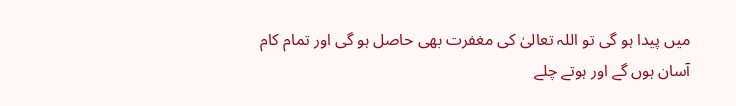میں پیدا ہو گی تو اللہ تعالیٰ کی مغفرت بھی حاصل ہو گی اور تمام کام آسان ہوں گے اور ہوتے چلے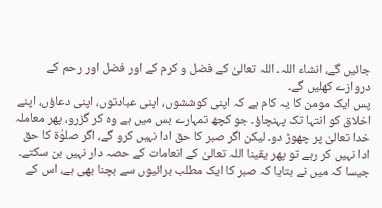جائیں گے، انشاء اللہ۔ اللہ تعالیٰ کے فضل و کرم کے اور فضل اور رحم کے دروازے کھلیں گے۔
پس ایک مومن کا یہ کام ہے کہ اپنی کوششوں، اپنی عبادتوں، اپنی دعاؤں، اپنے اخلاق کو انتہا تک پہنچاؤ۔ جو کچھ تمہارے بس میں ہے وہ کر گزرو، پھر معاملہ خدا تعالیٰ پر چھوڑ دو۔ لیکن اگر صبر کا حق ادا نہیں کرو گے، اگر صلوٰۃ کا حق ادا نہیں کر رہے تو پھر یقینا اللہ تعالیٰ کے انعامات کے حصہ دار نہیں بن سکتے۔ جیسا کہ میں نے بتایا کہ صبر کا ایک مطلب برائیوں سے بچنا بھی ہے، اس کے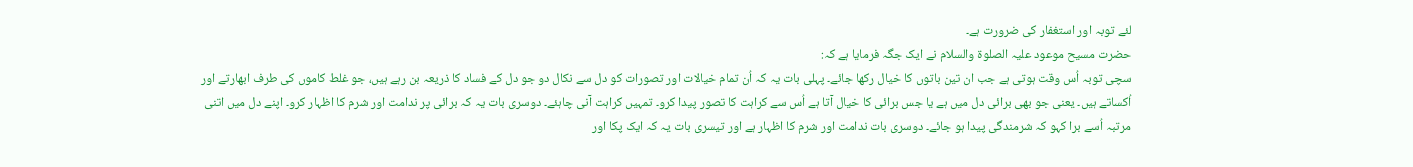لئے توبہ اور استغفار کی ضرورت ہے۔
حضرت مسیح موعود علیہ الصلوۃ والسلام نے ایک جگہ فرمایا ہے کہ:
سچی توبہ اُس وقت ہوتی ہے جب ان تین باتوں کا خیال رکھا جائے۔ پہلی بات یہ کہ اُن تمام خیالات اور تصورات کو دل سے نکال دو جو دل کے فساد کا ذریعہ بن رہے ہیں، جو غلط کاموں کی طرف ابھارتے اور اُکساتے ہیں۔ یعنی جو بھی برائی دل میں ہے یا جس برائی کا خیال آتا ہے اُس سے کراہت کا تصور پیدا کرو۔ تمہیں کراہت آنی چاہئے۔ دوسری بات یہ کہ برائی پر ندامت اور شرم کا اظہار کرو۔ اپنے دل میں اتنی مرتبہ اُسے برا کہو کہ شرمندگی پیدا ہو جائے۔ دوسری بات ندامت اور شرم کا اظہار ہے اور تیسری بات یہ کہ ایک پکا اور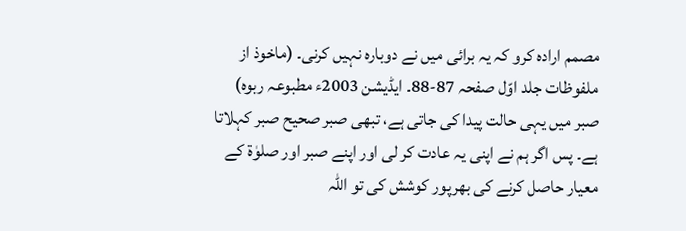مصمم ارادہ کرو کہ یہ برائی میں نے دوبارہ نہیں کرنی۔ (ماخوذ از ملفوظات جلد اوّل صفحہ 87-88۔ ایڈیشن 2003ء مطبوعہ ربوہ)
صبر میں یہی حالت پیدا کی جاتی ہے، تبھی صبر صحیح صبر کہلاتا ہے۔ پس اگر ہم نے اپنی یہ عادت کر لی اور اپنے صبر اور صلوٰۃ کے معیار حاصل کرنے کی بھرپور کوشش کی تو اللہ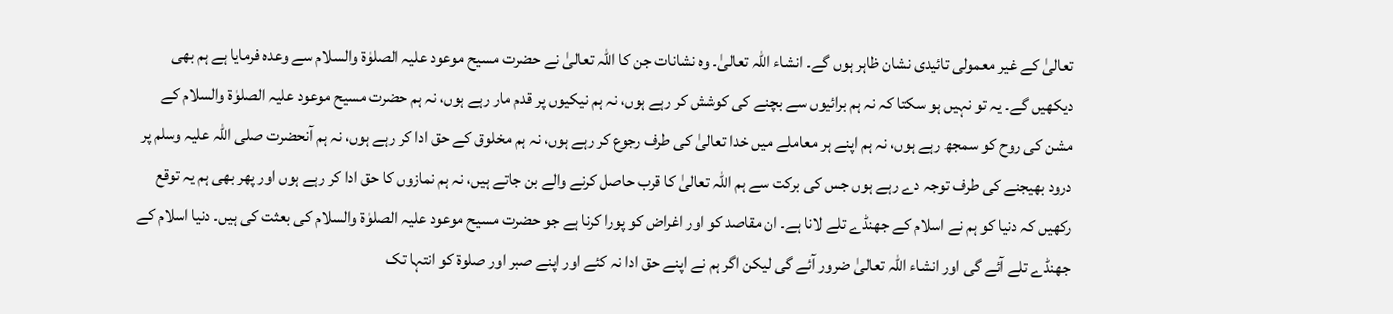تعالیٰ کے غیر معمولی تائیدی نشان ظاہر ہوں گے۔ انشاء اللہ تعالیٰ۔ وہ نشانات جن کا اللہ تعالیٰ نے حضرت مسیح موعود علیہ الصلوٰۃ والسلام سے وعدہ فرمایا ہے ہم بھی دیکھیں گے۔ یہ تو نہیں ہو سکتا کہ نہ ہم برائیوں سے بچنے کی کوشش کر رہے ہوں، نہ ہم نیکیوں پر قدم مار رہے ہوں، نہ ہم حضرت مسیح موعود علیہ الصلوٰۃ والسلام کے مشن کی روح کو سمجھ رہے ہوں، نہ ہم اپنے ہر معاملے میں خدا تعالیٰ کی طرف رجوع کر رہے ہوں، نہ ہم مخلوق کے حق ادا کر رہے ہوں، نہ ہم آنحضرت صلی اللہ علیہ وسلم پر درود بھیجنے کی طرف توجہ دے رہے ہوں جس کی برکت سے ہم اللہ تعالیٰ کا قرب حاصل کرنے والے بن جاتے ہیں، نہ ہم نمازوں کا حق ادا کر رہے ہوں اور پھر بھی ہم یہ توقع رکھیں کہ دنیا کو ہم نے اسلام کے جھنڈے تلے لانا ہے۔ ان مقاصد کو اور اغراض کو پورا کرنا ہے جو حضرت مسیح موعود علیہ الصلوٰۃ والسلام کی بعثت کی ہیں۔ دنیا اسلام کے جھنڈے تلے آئے گی اور انشاء اللہ تعالیٰ ضرور آئے گی لیکن اگر ہم نے اپنے حق ادا نہ کئے اور اپنے صبر اور صلوۃ کو انتہا تک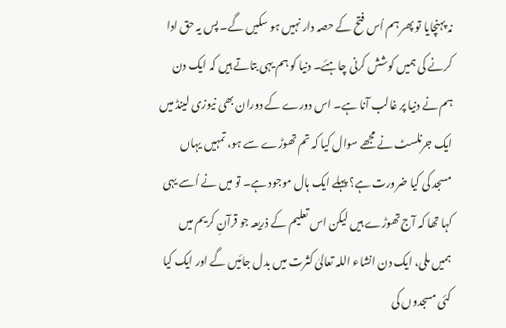نہ پہنچایا تو پھر ہم اُس فتح کے حصہ دار نہیں ہو سکیں گے۔ پس یہ حق ادا کرنے کی ہمیں کوشش کرنی چاہئے۔ دنیا کو ہم یہی بتاتے ہیں کہ ایک دن ہم نے دنیا پر غالب آنا ہے۔ اس دورے کے دوران بھی نیوزی لینڈ میں ایک جرنلسٹ نے مجھے سوال کیا کہ تم تھوڑے سے ہو، تمہیں یہاں مسجد کی کیا ضرورت ہے؟ پہلے ایک ہال موجود ہے۔ تو میں نے اُسے یہی کہا تھا کہ آج تھوڑے ہیں لیکن اس تعلیم کے ذریعہ جو قرآنِ کریم میں ہمیں ملی، ایک دن انشاء اللہ تعالیٰ کثرت میں بدل جائیں گے اور ایک کیا کئی مسجدوں کی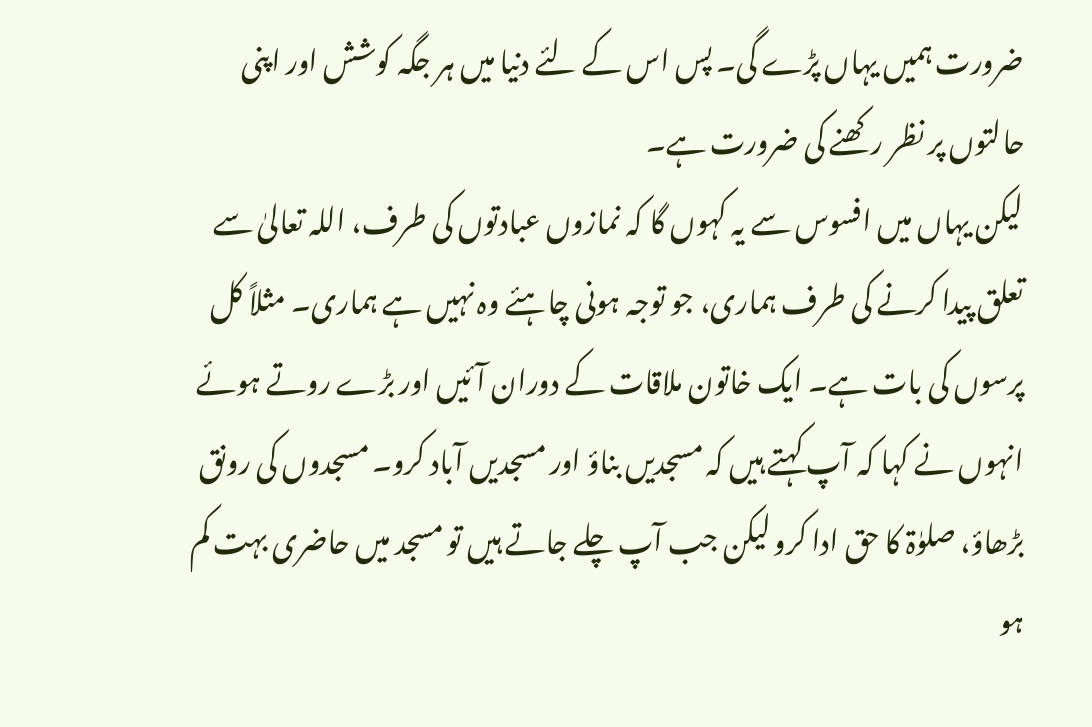ضرورت ہمیں یہاں پڑے گی۔ پس اس کے لئے دنیا میں ہر جگہ کوشش اور اپنی حالتوں پر نظر رکھنے کی ضرورت ہے۔
لیکن یہاں میں افسوس سے یہ کہوں گا کہ نمازوں عبادتوں کی طرف، اللہ تعالیٰ سے تعلق پیدا کرنے کی طرف ہماری، جو توجہ ہونی چاہئے وہ نہیں ہے ہماری۔ مثلاً کل پرسوں کی بات ہے۔ ایک خاتون ملاقات کے دوران آئیں اور بڑے روتے ہوئے انہوں نے کہا کہ آپ کہتے ہیں کہ مسجدیں بناؤ اور مسجدیں آباد کرو۔ مسجدوں کی رونق بڑھاؤ، صلوٰۃ کا حق ادا کرو لیکن جب آپ چلے جاتے ہیں تو مسجد میں حاضری بہت کم ہو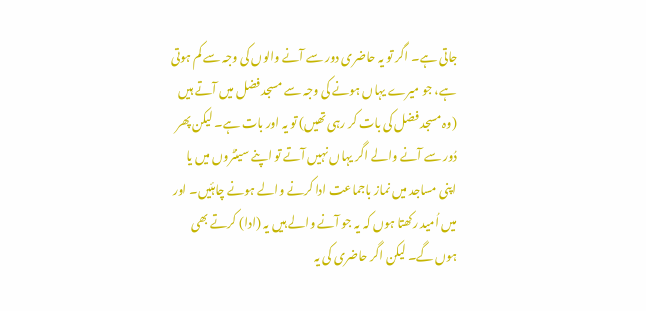جاتی ہے۔ اگر تو یہ حاضری دور سے آنے والوں کی وجہ سے کم ہوتی ہے، جو میرے یہاں ہونے کی وجہ سے مسجد فضل میں آتے ہیں (وہ مسجد فضل کی بات کر رہی تھیں) تو یہ اور بات ہے۔ لیکن پھر دُور سے آنے والے اگر یہاں نہیں آتے تو اپنے سینٹروں میں یا اپنی مساجد میں نماز باجماعت ادا کرنے والے ہونے چاہئیں۔ اور میں اُمید رکھتا ہوں کہ یہ جو آنے والے ہیں یہ (ادا) کرتے بھی ہوں گے۔ لیکن اگر حاضری کی یہ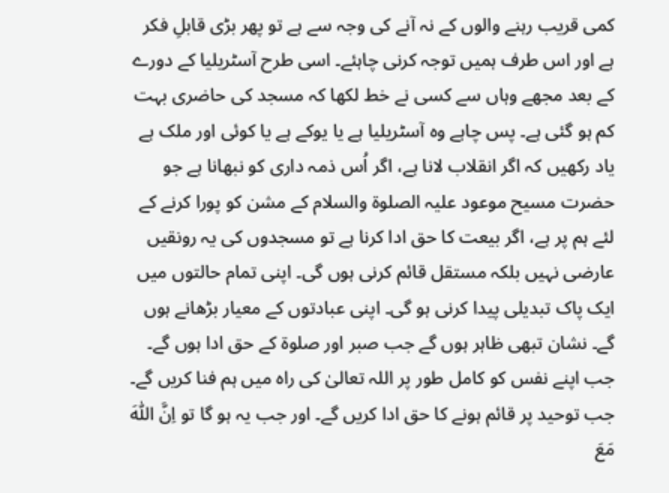کمی قریب رہنے والوں کے نہ آنے کی وجہ سے ہے تو پھر بڑی قابلِ فکر ہے اور اس طرف ہمیں توجہ کرنی چاہئے۔ اسی طرح آسٹریلیا کے دورے کے بعد مجھے وہاں سے کسی نے خط لکھا کہ مسجد کی حاضری بہت کم ہو گئی ہے۔ پس چاہے وہ آسٹریلیا ہے یا یوکے ہے یا کوئی اور ملک ہے یاد رکھیں کہ اگر انقلاب لانا ہے، اگر اُس ذمہ داری کو نبھانا ہے جو حضرت مسیح موعود علیہ الصلوۃ والسلام کے مشن کو پورا کرنے کے لئے ہم پر ہے، اگر بیعت کا حق ادا کرنا ہے تو مسجدوں کی یہ رونقیں عارضی نہیں بلکہ مستقل قائم کرنی ہوں گی۔ اپنی تمام حالتوں میں ایک پاک تبدیلی پیدا کرنی ہو گی۔ اپنی عبادتوں کے معیار بڑھانے ہوں گے۔ نشان تبھی ظاہر ہوں گے جب صبر اور صلوۃ کے حق ادا ہوں گے۔ جب اپنے نفس کو کامل طور پر اللہ تعالیٰ کی راہ میں ہم فنا کریں گے۔ جب توحید پر قائم ہونے کا حق ادا کریں گے۔ اور جب یہ ہو گا تو اِنَّ اللّٰہَ مَعَ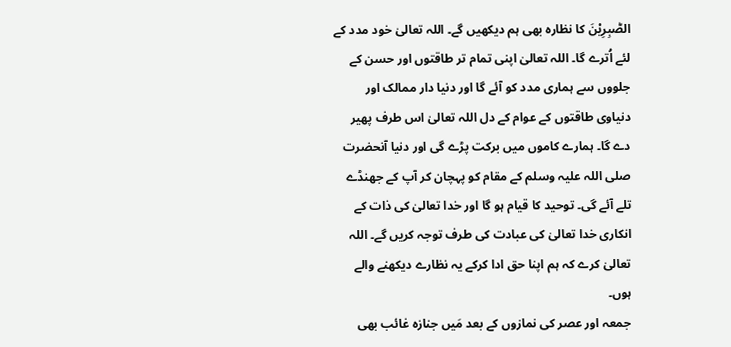الصّٰبِرِیْنَ کا نظارہ بھی ہم دیکھیں گے۔ اللہ تعالیٰ خود مدد کے لئے اُترے گا۔ اللہ تعالیٰ اپنی تمام تر طاقتوں اور حسن کے جلووں سے ہماری مدد کو آئے گا اور دنیا دار ممالک اور دنیاوی طاقتوں کے عوام کے دل اللہ تعالیٰ اس طرف پھیر دے گا۔ ہمارے کاموں میں برکت پڑے گی اور دنیا آنحضرت صلی اللہ علیہ وسلم کے مقام کو پہچان کر آپ کے جھنڈے تلے آئے گی۔ توحید کا قیام ہو گا اور خدا تعالیٰ کی ذات کے انکاری خدا تعالیٰ کی عبادت کی طرف توجہ کریں گے۔ اللہ تعالیٰ کرے کہ ہم اپنا حق ادا کرکے یہ نظارے دیکھنے والے ہوں۔
جمعہ اور عصر کی نمازوں کے بعد مَیں جنازہ غائب بھی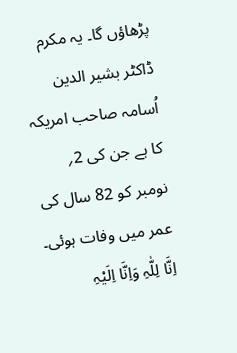پڑھاؤں گا۔ یہ مکرم ڈاکٹر بشیر الدین اُسامہ صاحب امریکہ کا ہے جن کی 2؍ نومبر کو 82 سال کی عمر میں وفات ہوئی۔ اِنَّا لِلّٰہِ وَاِنَّا اِلَیْہِ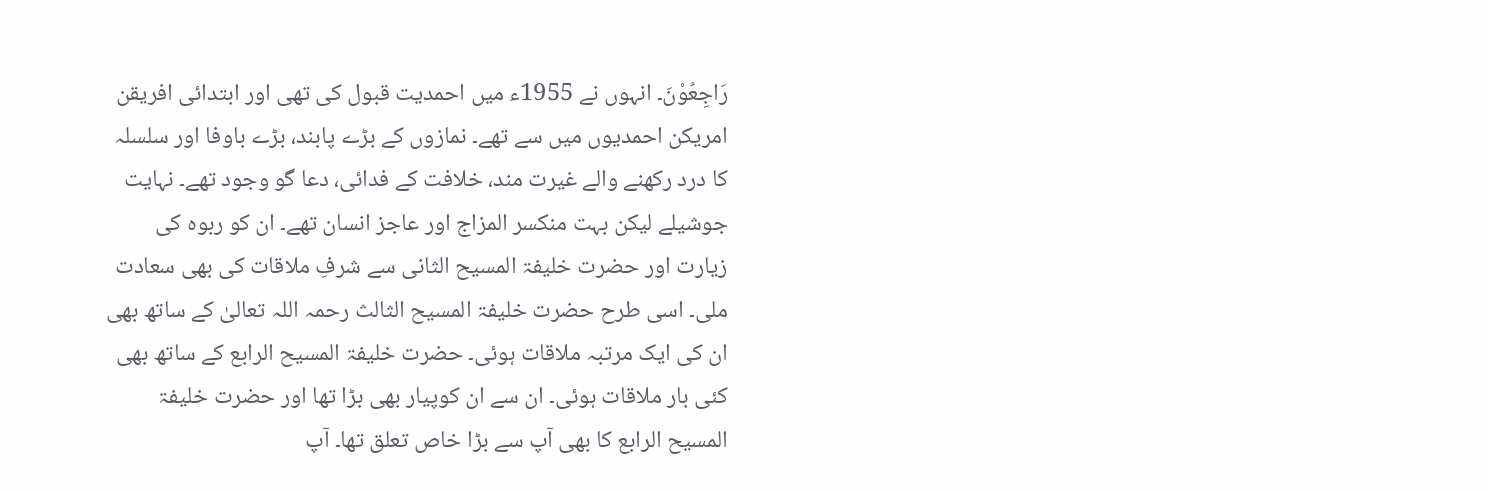رَاجِعُوْنَ۔ انہوں نے 1955ء میں احمدیت قبول کی تھی اور ابتدائی افریقن امریکن احمدیوں میں سے تھے۔ نمازوں کے بڑے پابند، بڑے باوفا اور سلسلہ کا درد رکھنے والے غیرت مند، خلافت کے فدائی، دعا گو وجود تھے۔ نہایت جوشیلے لیکن بہت منکسر المزاج اور عاجز انسان تھے۔ ان کو ربوہ کی زیارت اور حضرت خلیفۃ المسیح الثانی سے شرفِ ملاقات کی بھی سعادت ملی۔ اسی طرح حضرت خلیفۃ المسیح الثالث رحمہ اللہ تعالیٰ کے ساتھ بھی ان کی ایک مرتبہ ملاقات ہوئی۔ حضرت خلیفۃ المسیح الرابع کے ساتھ بھی کئی بار ملاقات ہوئی۔ ان سے ان کوپیار بھی بڑا تھا اور حضرت خلیفۃ المسیح الرابع کا بھی آپ سے بڑا خاص تعلق تھا۔ آپ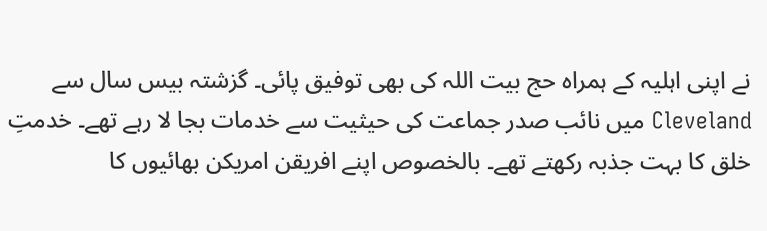نے اپنی اہلیہ کے ہمراہ حج بیت اللہ کی بھی توفیق پائی۔ گزشتہ بیس سال سے Cleveland میں نائب صدر جماعت کی حیثیت سے خدمات بجا لا رہے تھے۔ خدمتِ خلق کا بہت جذبہ رکھتے تھے۔ بالخصوص اپنے افریقن امریکن بھائیوں کا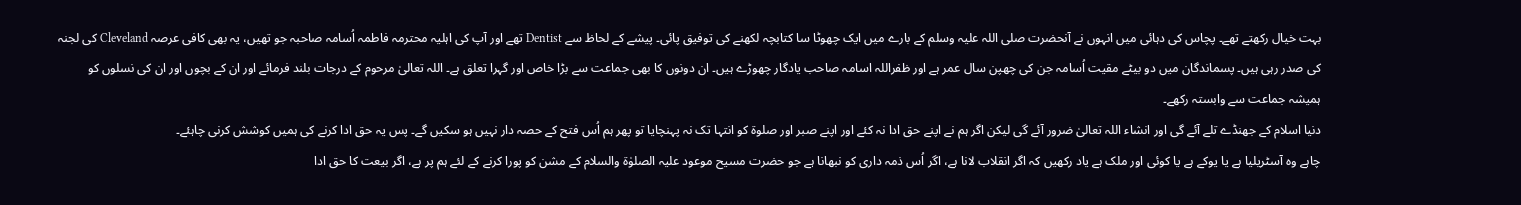بہت خیال رکھتے تھے۔ پچاس کی دہائی میں انہوں نے آنحضرت صلی اللہ علیہ وسلم کے بارے میں ایک چھوٹا سا کتابچہ لکھنے کی توفیق پائی۔ پیشے کے لحاظ سے Dentist تھے اور آپ کی اہلیہ محترمہ فاطمہ اُسامہ صاحبہ جو تھیں، یہ بھی کافی عرصہ Cleveland کی لجنہ کی صدر رہی ہیں۔ پسماندگان میں دو بیٹے مقیت اُسامہ جن کی چھپن سال عمر ہے اور ظفراللہ اسامہ صاحب یادگار چھوڑے ہیں۔ ان دونوں کا بھی جماعت سے بڑا خاص اور گہرا تعلق ہے۔ اللہ تعالیٰ مرحوم کے درجات بلند فرمائے اور ان کے بچوں اور ان کی نسلوں کو ہمیشہ جماعت سے وابستہ رکھے۔
دنیا اسلام کے جھنڈے تلے آئے گی اور انشاء اللہ تعالیٰ ضرور آئے گی لیکن اگر ہم نے اپنے حق ادا نہ کئے اور اپنے صبر اور صلوۃ کو انتہا تک نہ پہنچایا تو پھر ہم اُس فتح کے حصہ دار نہیں ہو سکیں گے۔ پس یہ حق ادا کرنے کی ہمیں کوشش کرنی چاہئے۔
چاہے وہ آسٹریلیا ہے یا یوکے ہے یا کوئی اور ملک ہے یاد رکھیں کہ اگر انقلاب لانا ہے، اگر اُس ذمہ داری کو نبھانا ہے جو حضرت مسیح موعود علیہ الصلوٰۃ والسلام کے مشن کو پورا کرنے کے لئے ہم پر ہے، اگر بیعت کا حق ادا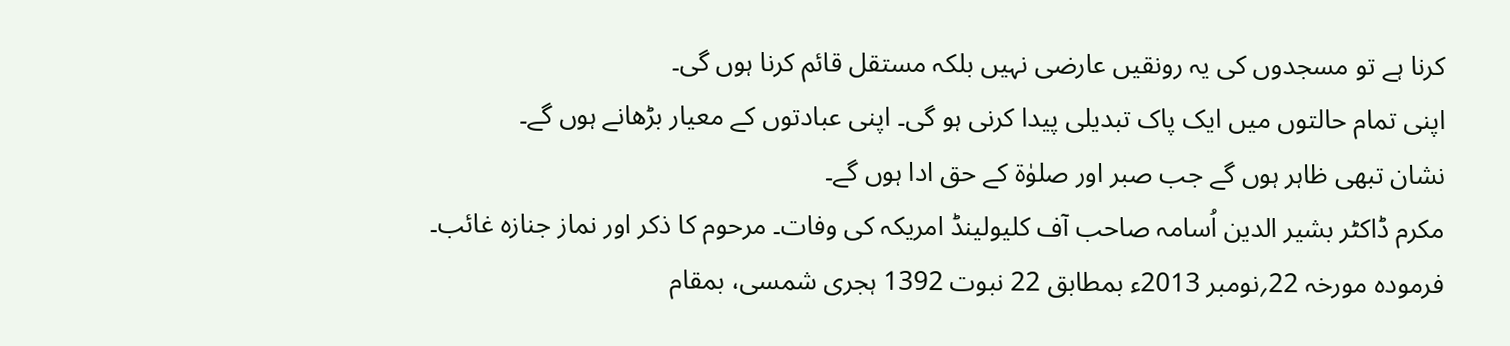کرنا ہے تو مسجدوں کی یہ رونقیں عارضی نہیں بلکہ مستقل قائم کرنا ہوں گی۔
اپنی تمام حالتوں میں ایک پاک تبدیلی پیدا کرنی ہو گی۔ اپنی عبادتوں کے معیار بڑھانے ہوں گے۔
نشان تبھی ظاہر ہوں گے جب صبر اور صلوٰۃ کے حق ادا ہوں گے۔
مکرم ڈاکٹر بشیر الدین اُسامہ صاحب آف کلیولینڈ امریکہ کی وفات۔ مرحوم کا ذکر اور نماز جنازہ غائب۔
فرمودہ مورخہ 22؍نومبر 2013ء بمطابق 22 نبوت 1392 ہجری شمسی، بمقام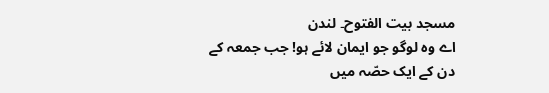مسجد بیت الفتوح۔ لندن
اے وہ لوگو جو ایمان لائے ہو! جب جمعہ کے دن کے ایک حصّہ میں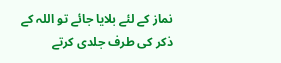نماز کے لئے بلایا جائے تو اللہ کے ذکر کی طرف جلدی کرتے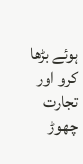ہوئے بڑھا کرو اور تجارت چھوڑ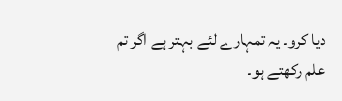دیا کرو۔ یہ تمہارے لئے بہتر ہے اگر تم علم رکھتے ہو۔